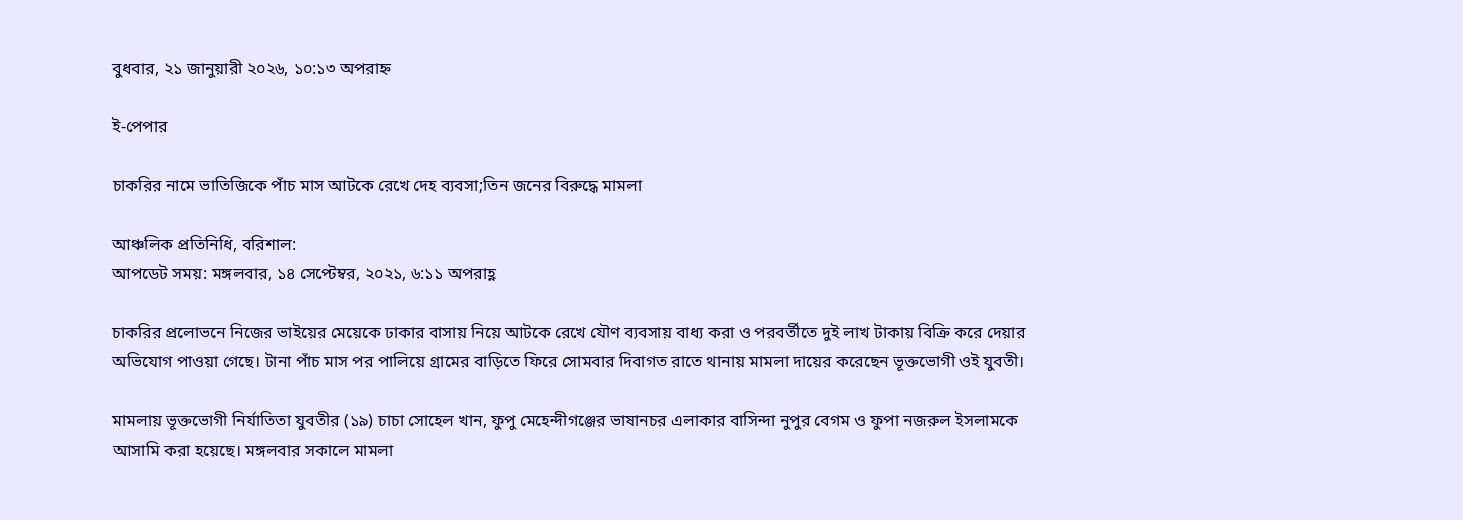বুধবার, ২১ জানুয়ারী ২০২৬, ১০:১৩ অপরাহ্ন

ই-পেপার

চাকরির নামে ভাতিজিকে পাঁচ মাস আটকে রেখে দেহ ব্যবসা;তিন জনের বিরুদ্ধে মামলা

আঞ্চলিক প্রতিনিধি, বরিশাল:
আপডেট সময়: মঙ্গলবার, ১৪ সেপ্টেম্বর, ২০২১, ৬:১১ অপরাহ্ণ

চাকরির প্রলোভনে নিজের ভাইয়ের মেয়েকে ঢাকার বাসায় নিয়ে আটকে রেখে যৌণ ব্যবসায় বাধ্য করা ও পরবর্তীতে দুই লাখ টাকায় বিক্রি করে দেয়ার অভিযোগ পাওয়া গেছে। টানা পাঁচ মাস পর পালিয়ে গ্রামের বাড়িতে ফিরে সোমবার দিবাগত রাতে থানায় মামলা দায়ের করেছেন ভূক্তভোগী ওই যুবতী।

মামলায় ভূক্তভোগী নির্যাতিতা যুবতীর (১৯) চাচা সোহেল খান, ফুপু মেহেন্দীগঞ্জের ভাষানচর এলাকার বাসিন্দা নুপুর বেগম ও ফুপা নজরুল ইসলামকে আসামি করা হয়েছে। মঙ্গলবার সকালে মামলা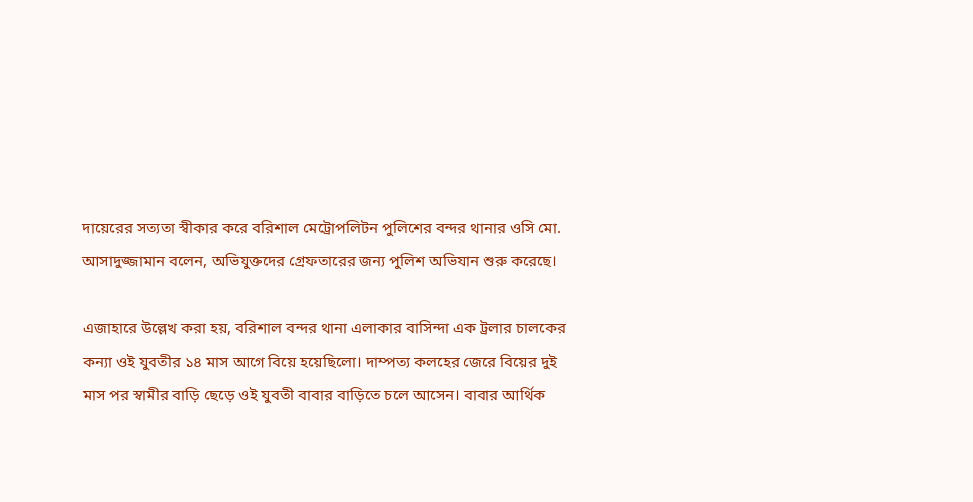দায়েরের সত্যতা স্বীকার করে বরিশাল মেট্রোপলিটন পুলিশের বন্দর থানার ওসি মো. আসাদুজ্জামান বলেন, অভিযুক্তদের গ্রেফতারের জন্য পুলিশ অভিযান শুরু করেছে।

এজাহারে উল্লেখ করা হয়, বরিশাল বন্দর থানা এলাকার বাসিন্দা এক ট্রলার চালকের কন্যা ওই যুবতীর ১৪ মাস আগে বিয়ে হয়েছিলো। দাম্পত্য কলহের জেরে বিয়ের দুই মাস পর স্বামীর বাড়ি ছেড়ে ওই যুবতী বাবার বাড়িতে চলে আসেন। বাবার আর্থিক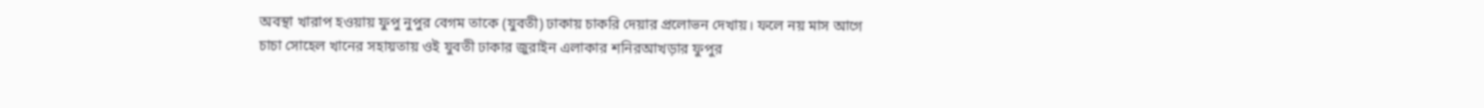অবস্থা খারাপ হওয়ায় ফুপু নুপুর বেগম তাকে (যুবতী) ঢাকায় চাকরি দেয়ার প্রলোভন দেখায়। ফলে নয় মাস আগে চাচা সোহেল খানের সহায়তায় ওই যুবতী ঢাকার জুরাইন এলাকার শনিরআখড়ার ফুপুর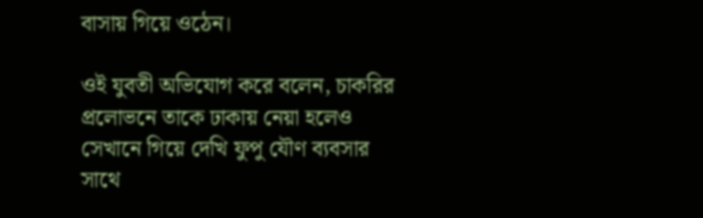বাসায় গিয়ে ওঠেন।

ওই যুবতী অভিযোগ করে বলেন, চাকরির প্রলোভনে তাকে ঢাকায় নেয়া হলেও সেখানে গিয়ে দেখি ফুপু যৌণ ব্যবসার সাথে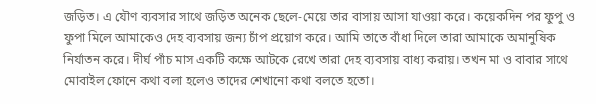জড়িত। এ যৌণ ব্যবসার সাথে জড়িত অনেক ছেলে-মেয়ে তার বাসায় আসা যাওয়া করে। কয়েকদিন পর ফুপু ও ফুপা মিলে আমাকেও দেহ ব্যবসায় জন্য চাঁপ প্রয়োগ করে। আমি তাতে বাঁধা দিলে তারা আমাকে অমানুষিক নির্যাতন করে। দীর্ঘ পাঁচ মাস একটি কক্ষে আটকে রেখে তারা দেহ ব্যবসায় বাধ্য করায়। তখন মা ও বাবার সাথে মোবাইল ফোনে কথা বলা হলেও তাদের শেখানো কথা বলতে হতো।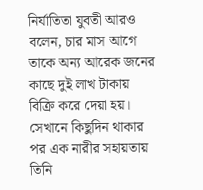নির্যাতিতা যুবতী আরও বলেন, চার মাস আগে তাকে অন্য আরেক জনের কাছে দুই লাখ টাকায় বিক্রি করে দেয়া হয়। সেখানে কিছুদিন থাকার পর এক নারীর সহায়তায় তিনি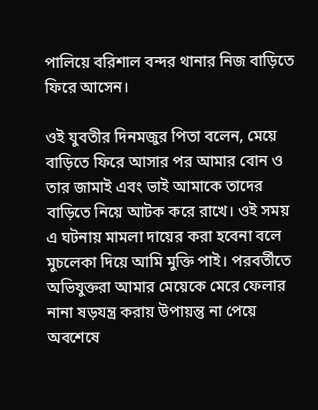পালিয়ে বরিশাল বন্দর থানার নিজ বাড়িতে ফিরে আসেন।

ওই যুবতীর দিনমজুর পিতা বলেন, মেয়ে বাড়িতে ফিরে আসার পর আমার বোন ও তার জামাই এবং ভাই আমাকে তাদের বাড়িতে নিয়ে আটক করে রাখে। ওই সময় এ ঘটনায় মামলা দায়ের করা হবেনা বলে মুচলেকা দিয়ে আমি মুক্তি পাই। পরবর্তীতে অভিযুক্তরা আমার মেয়েকে মেরে ফেলার নানা ষড়যন্ত্র করায় উপায়ন্তু না পেয়ে অবশেষে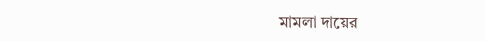মামলা দায়ের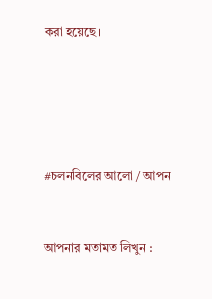করা হয়েছে।





#চলনবিলের আলো / আপন


আপনার মতামত লিখুন :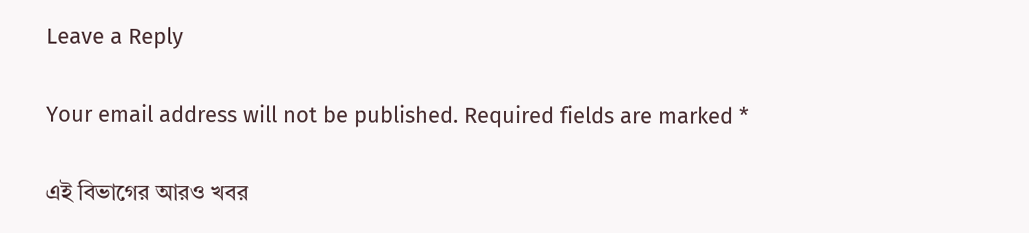Leave a Reply

Your email address will not be published. Required fields are marked *

এই বিভাগের আরও খবর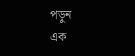পড়ুন
এক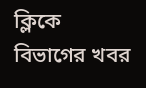ক্লিকে বিভাগের খবর